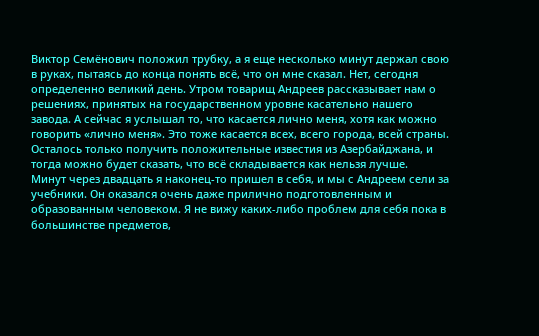Виктор Семёнович положил трубку, а я еще несколько минут держал свою в руках, пытаясь до конца понять всё, что он мне сказал. Нет, сегодня определенно великий день. Утром товарищ Андреев рассказывает нам о решениях, принятых на государственном уровне касательно нашего завода. А сейчас я услышал то, что касается лично меня, хотя как можно говорить «лично меня». Это тоже касается всех, всего города, всей страны. Осталось только получить положительные известия из Азербайджана, и тогда можно будет сказать, что всё складывается как нельзя лучше.
Минут через двадцать я наконец-то пришел в себя, и мы с Андреем сели за учебники. Он оказался очень даже прилично подготовленным и образованным человеком. Я не вижу каких-либо проблем для себя пока в большинстве предметов,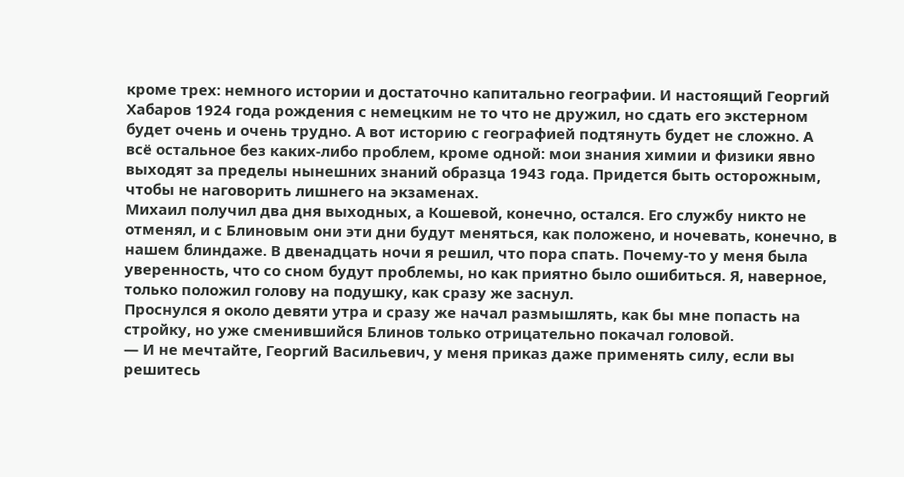кроме трех: немного истории и достаточно капитально географии. И настоящий Георгий Хабаров 1924 года рождения с немецким не то что не дружил, но сдать его экстерном будет очень и очень трудно. А вот историю с географией подтянуть будет не сложно. А всё остальное без каких-либо проблем, кроме одной: мои знания химии и физики явно выходят за пределы нынешних знаний образца 1943 года. Придется быть осторожным, чтобы не наговорить лишнего на экзаменах.
Михаил получил два дня выходных, а Кошевой, конечно, остался. Его службу никто не отменял, и с Блиновым они эти дни будут меняться, как положено, и ночевать, конечно, в нашем блиндаже. В двенадцать ночи я решил, что пора спать. Почему-то у меня была уверенность, что со сном будут проблемы, но как приятно было ошибиться. Я, наверное, только положил голову на подушку, как сразу же заснул.
Проснулся я около девяти утра и сразу же начал размышлять, как бы мне попасть на стройку, но уже сменившийся Блинов только отрицательно покачал головой.
— И не мечтайте, Георгий Васильевич, у меня приказ даже применять силу, если вы решитесь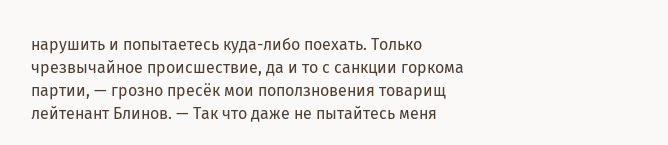нарушить и попытаетесь куда-либо поехать. Только чрезвычайное происшествие, да и то с санкции горкома партии, — грозно пресёк мои поползновения товарищ лейтенант Блинов. — Так что даже не пытайтесь меня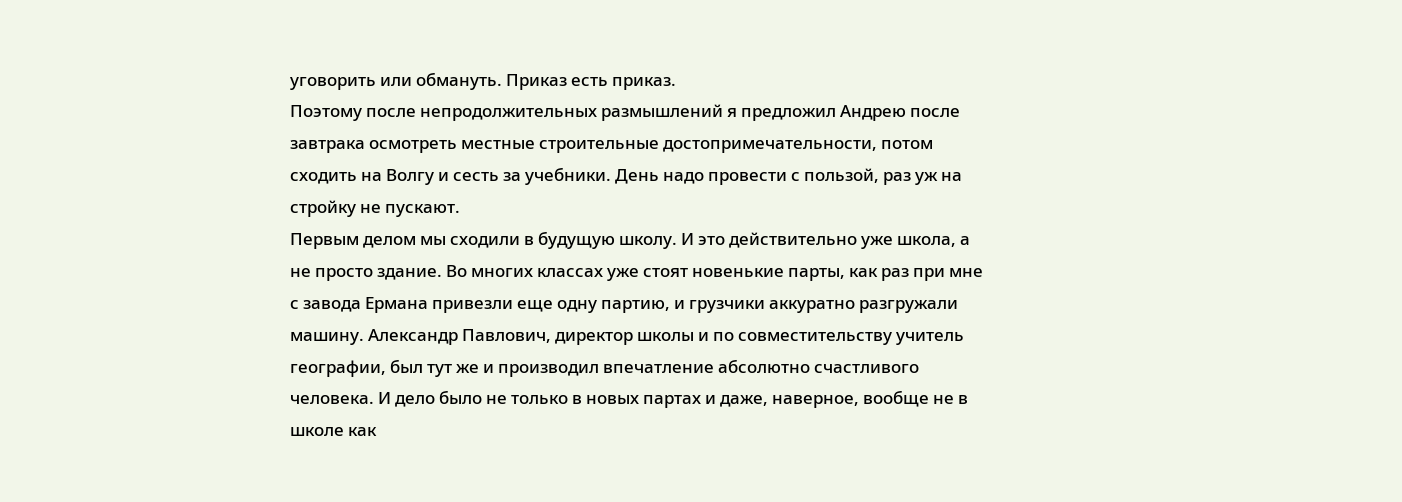уговорить или обмануть. Приказ есть приказ.
Поэтому после непродолжительных размышлений я предложил Андрею после завтрака осмотреть местные строительные достопримечательности, потом сходить на Волгу и сесть за учебники. День надо провести с пользой, раз уж на стройку не пускают.
Первым делом мы сходили в будущую школу. И это действительно уже школа, а не просто здание. Во многих классах уже стоят новенькие парты, как раз при мне с завода Ермана привезли еще одну партию, и грузчики аккуратно разгружали машину. Александр Павлович, директор школы и по совместительству учитель географии, был тут же и производил впечатление абсолютно счастливого человека. И дело было не только в новых партах и даже, наверное, вообще не в школе как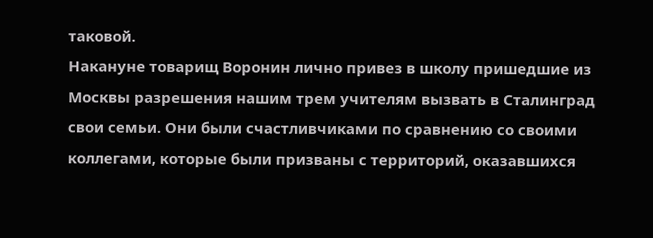таковой.
Накануне товарищ Воронин лично привез в школу пришедшие из Москвы разрешения нашим трем учителям вызвать в Сталинград свои семьи. Они были счастливчиками по сравнению со своими коллегами, которые были призваны с территорий, оказавшихся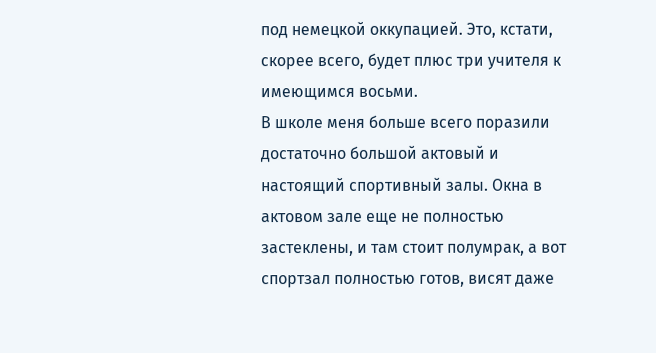под немецкой оккупацией. Это, кстати, скорее всего, будет плюс три учителя к имеющимся восьми.
В школе меня больше всего поразили достаточно большой актовый и настоящий спортивный залы. Окна в актовом зале еще не полностью застеклены, и там стоит полумрак, а вот спортзал полностью готов, висят даже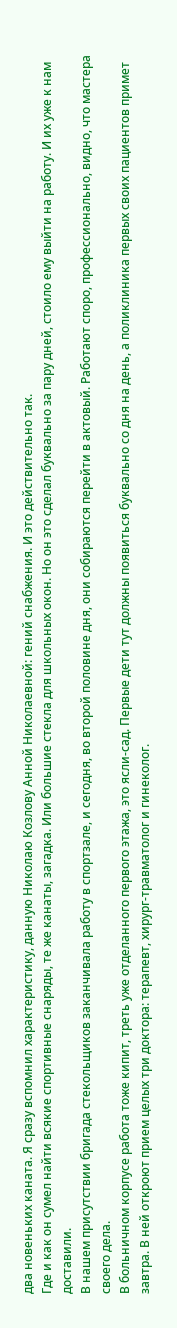два новеньких каната. Я сразу вспомнил характеристику, данную Николаю Козлову Анной Николаевной: гений снабжения. И это действительно так.
Где и как он сумел найти всякие спортивные снаряды, те же канаты, загадка. Или большие стекла для школьных окон. Но он это сделал буквально за пару дней, стоило ему выйти на работу. И их уже к нам доставили.
В нашем присутствии бригада стекольщиков заканчивала работу в спортзале, и сегодня, во второй половине дня, они собираются перейти в актовый. Работают споро, профессионально, видно, что мастера своего дела.
В больничном корпусе работа тоже кипит, треть уже отделанного первого этажа, это ясли-сад. Первые дети тут должны появиться буквально со дня на день, а поликлиника первых своих пациентов примет завтра. В ней откроют прием целых три доктора: терапевт, хирург-травматолог и гинеколог.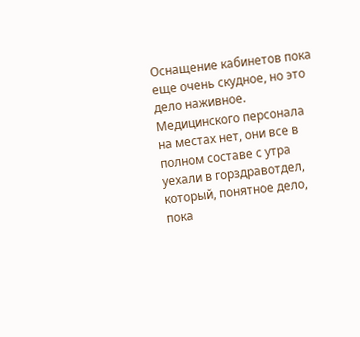Оснащение кабинетов пока еще очень скудное, но это дело наживное. Медицинского персонала на местах нет, они все в полном составе с утра уехали в горздравотдел, который, понятное дело, пока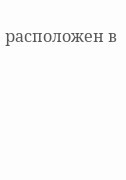расположен в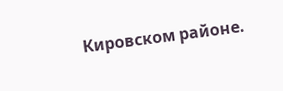Кировском районе.